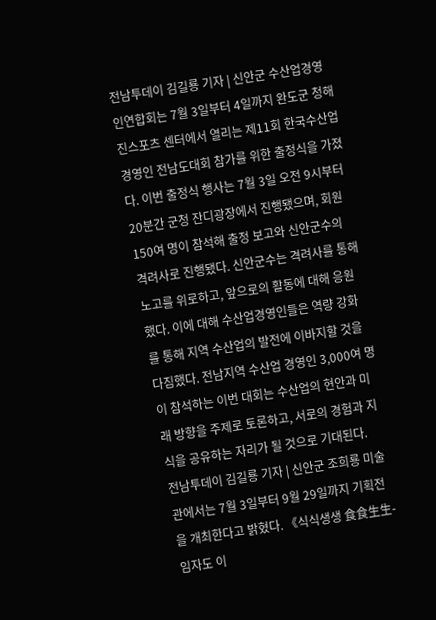전남투데이 김길룡 기자 | 신안군 수산업경영인연합회는 7월 3일부터 4일까지 완도군 청해진스포츠 센터에서 열리는 제11회 한국수산업경영인 전남도대회 참가를 위한 출정식을 가졌다. 이번 출정식 행사는 7월 3일 오전 9시부터 20분간 군청 잔디광장에서 진행됐으며, 회원 150여 명이 참석해 출정 보고와 신안군수의 격려사로 진행됐다. 신안군수는 격려사를 통해 노고를 위로하고, 앞으로의 활동에 대해 응원했다. 이에 대해 수산업경영인들은 역량 강화를 통해 지역 수산업의 발전에 이바지할 것을 다짐했다. 전남지역 수산업 경영인 3,000여 명이 참석하는 이번 대회는 수산업의 현안과 미래 방향을 주제로 토론하고, 서로의 경험과 지식을 공유하는 자리가 될 것으로 기대된다.
전남투데이 김길룡 기자 | 신안군 조희룡 미술관에서는 7월 3일부터 9월 29일까지 기획전을 개최한다고 밝혔다. 《식식생생 食食生生-임자도 이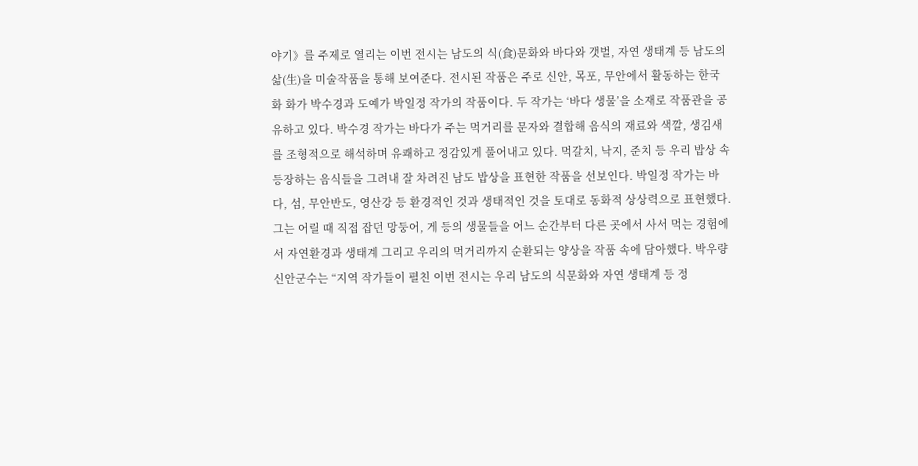야기》를 주제로 열리는 이번 전시는 남도의 식(食)문화와 바다와 갯벌, 자연 생태계 등 남도의 삶(生)을 미술작품을 통해 보여준다. 전시된 작품은 주로 신안, 목포, 무안에서 활동하는 한국화 화가 박수경과 도예가 박일정 작가의 작품이다. 두 작가는 ‘바다 생물’을 소재로 작품관을 공유하고 있다. 박수경 작가는 바다가 주는 먹거리를 문자와 결합해 음식의 재료와 색깔, 생김새를 조형적으로 해석하며 유쾌하고 정감있게 풀어내고 있다. 먹갈치, 낙지, 준치 등 우리 밥상 속 등장하는 음식들을 그려내 잘 차려진 남도 밥상을 표현한 작품을 선보인다. 박일정 작가는 바다, 섬, 무안반도, 영산강 등 환경적인 것과 생태적인 것을 토대로 동화적 상상력으로 표현했다. 그는 어릴 때 직접 잡던 망둥어, 게 등의 생물들을 어느 순간부터 다른 곳에서 사서 먹는 경험에서 자연환경과 생태계 그리고 우리의 먹거리까지 순환되는 양상을 작품 속에 담아했다. 박우량 신안군수는 “지역 작가들이 펼친 이번 전시는 우리 남도의 식문화와 자연 생태계 등 정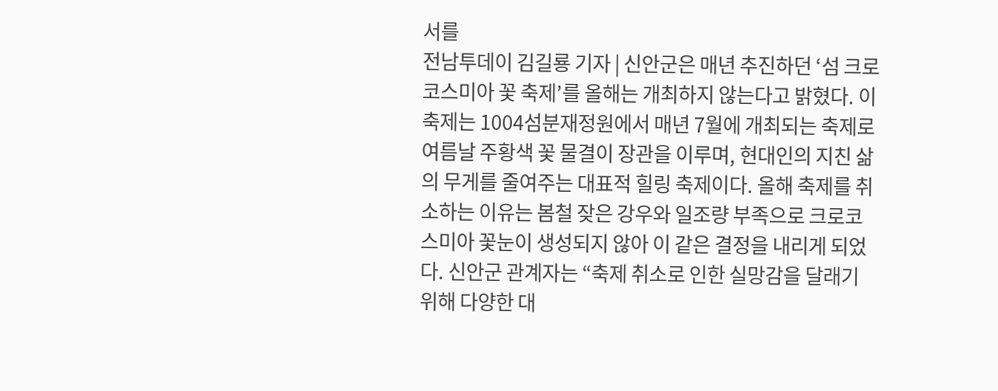서를
전남투데이 김길룡 기자 | 신안군은 매년 추진하던 ‘섬 크로코스미아 꽃 축제’를 올해는 개최하지 않는다고 밝혔다. 이 축제는 1004섬분재정원에서 매년 7월에 개최되는 축제로 여름날 주황색 꽃 물결이 장관을 이루며, 현대인의 지친 삶의 무게를 줄여주는 대표적 힐링 축제이다. 올해 축제를 취소하는 이유는 봄철 잦은 강우와 일조량 부족으로 크로코스미아 꽃눈이 생성되지 않아 이 같은 결정을 내리게 되었다. 신안군 관계자는 “축제 취소로 인한 실망감을 달래기 위해 다양한 대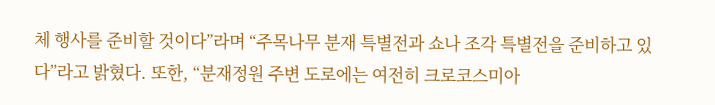체 행사를 준비할 것이다”라며 “주목나무 분재 특별전과 쇼나 조각 특별전을 준비하고 있다”라고 밝혔다. 또한, “분재정원 주변 도로에는 여전히 크로코스미아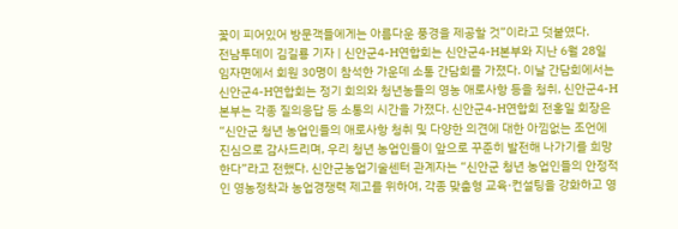꽃이 피어있어 방문객들에게는 아름다운 풍경을 제공할 것”이라고 덧붙였다.
전남투데이 김길룡 기자 | 신안군4-H연합회는 신안군4-H본부와 지난 6월 28일 임자면에서 회원 30명이 참석한 가운데 소통 간담회를 가졌다. 이날 간담회에서는 신안군4-H연합회는 정기 회의와 청년농들의 영농 애로사항 등을 청취, 신안군4-H본부는 각종 질의응답 등 소통의 시간을 가졌다. 신안군4-H연합회 전홍일 회장은 “신안군 청년 농업인들의 애로사항 청취 및 다양한 의견에 대한 아낌없는 조언에 진심으로 감사드리며, 우리 청년 농업인들이 앞으로 꾸준히 발전해 나가기를 희망한다”라고 전했다. 신안군농업기술센터 관계자는 “신안군 청년 농업인들의 안정적인 영농정착과 농업경쟁력 제고를 위하여, 각종 맞춤형 교육·컨설팅을 강화하고 영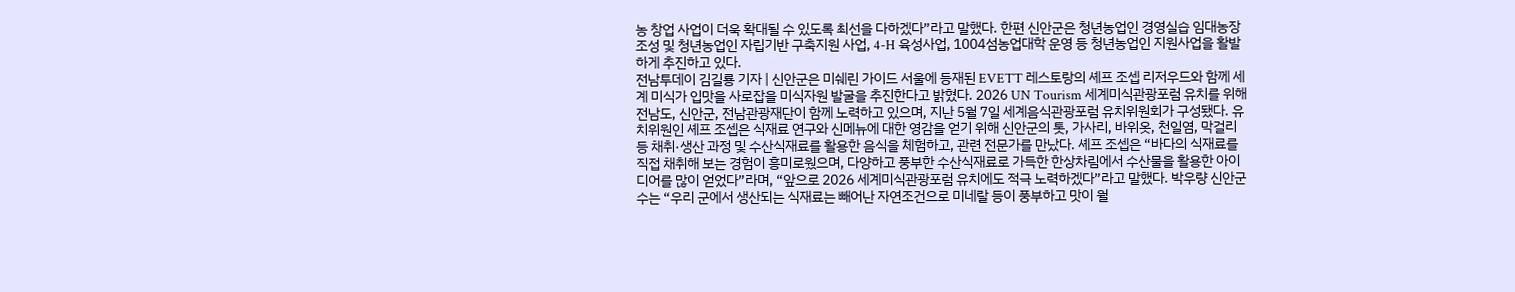농 창업 사업이 더욱 확대될 수 있도록 최선을 다하겠다”라고 말했다. 한편 신안군은 청년농업인 경영실습 임대농장 조성 및 청년농업인 자립기반 구축지원 사업, 4-H 육성사업, 1004섬농업대학 운영 등 청년농업인 지원사업을 활발하게 추진하고 있다.
전남투데이 김길룡 기자 | 신안군은 미쉐린 가이드 서울에 등재된 EVETT 레스토랑의 셰프 조셉 리저우드와 함께 세계 미식가 입맛을 사로잡을 미식자원 발굴을 추진한다고 밝혔다. 2026 UN Tourism 세계미식관광포럼 유치를 위해 전남도, 신안군, 전남관광재단이 함께 노력하고 있으며, 지난 5월 7일 세계음식관광포럼 유치위원회가 구성됐다. 유치위원인 셰프 조셉은 식재료 연구와 신메뉴에 대한 영감을 얻기 위해 신안군의 톳, 가사리, 바위옷, 천일염, 막걸리 등 채취·생산 과정 및 수산식재료를 활용한 음식을 체험하고, 관련 전문가를 만났다. 셰프 조셉은 “바다의 식재료를 직접 채취해 보는 경험이 흥미로웠으며, 다양하고 풍부한 수산식재료로 가득한 한상차림에서 수산물을 활용한 아이디어를 많이 얻었다”라며, “앞으로 2026 세계미식관광포럼 유치에도 적극 노력하겠다”라고 말했다. 박우량 신안군수는 “우리 군에서 생산되는 식재료는 빼어난 자연조건으로 미네랄 등이 풍부하고 맛이 월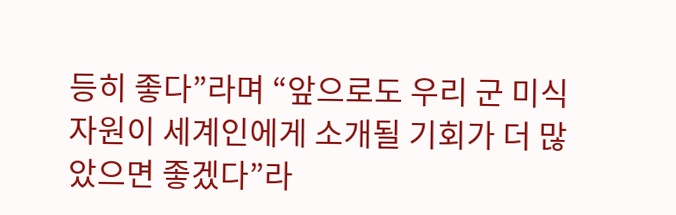등히 좋다”라며 “앞으로도 우리 군 미식자원이 세계인에게 소개될 기회가 더 많았으면 좋겠다”라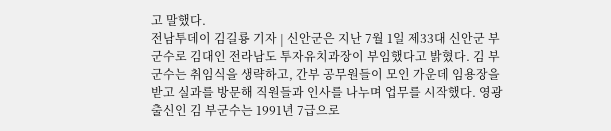고 말했다.
전남투데이 김길룡 기자 | 신안군은 지난 7월 1일 제33대 신안군 부군수로 김대인 전라남도 투자유치과장이 부임했다고 밝혔다. 김 부군수는 취임식을 생략하고, 간부 공무원들이 모인 가운데 임용장을 받고 실과를 방문해 직원들과 인사를 나누며 업무를 시작했다. 영광 출신인 김 부군수는 1991년 7급으로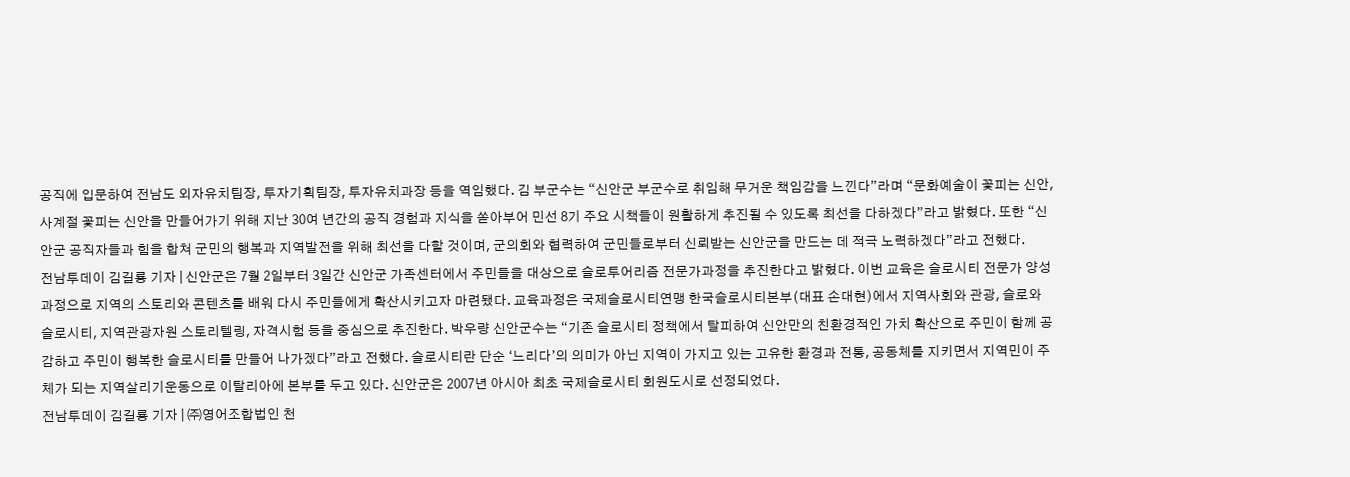공직에 입문하여 전남도 외자유치팀장, 투자기획팀장, 투자유치과장 등을 역임했다. 김 부군수는 “신안군 부군수로 취임해 무거운 책임감을 느낀다”라며 “문화예술이 꽃피는 신안, 사계절 꽃피는 신안을 만들어가기 위해 지난 30여 년간의 공직 경험과 지식을 쏟아부어 민선 8기 주요 시책들이 원활하게 추진될 수 있도록 최선을 다하겠다”라고 밝혔다. 또한 “신안군 공직자들과 힘을 합쳐 군민의 행복과 지역발전을 위해 최선을 다할 것이며, 군의회와 협력하여 군민들로부터 신뢰받는 신안군을 만드는 데 적극 노력하겠다”라고 전했다.
전남투데이 김길룡 기자 | 신안군은 7월 2일부터 3일간 신안군 가족센터에서 주민들을 대상으로 슬로투어리즘 전문가과정을 추진한다고 밝혔다. 이번 교육은 슬로시티 전문가 양성 과정으로 지역의 스토리와 콘텐츠를 배워 다시 주민들에게 확산시키고자 마련됐다. 교육과정은 국제슬로시티연맹 한국슬로시티본부(대표 손대현)에서 지역사회와 관광, 슬로와 슬로시티, 지역관광자원 스토리텔링, 자격시험 등을 중심으로 추진한다. 박우량 신안군수는 “기존 슬로시티 정책에서 탈피하여 신안만의 친환경적인 가치 확산으로 주민이 함께 공감하고 주민이 행복한 슬로시티를 만들어 나가겠다”라고 전했다. 슬로시티란 단순 ‘느리다’의 의미가 아닌 지역이 가지고 있는 고유한 환경과 전통, 공동체를 지키면서 지역민이 주체가 되는 지역살리기운동으로 이탈리아에 본부를 두고 있다. 신안군은 2007년 아시아 최초 국제슬로시티 회원도시로 선정되었다.
전남투데이 김길룡 기자 | ㈜영어조합법인 천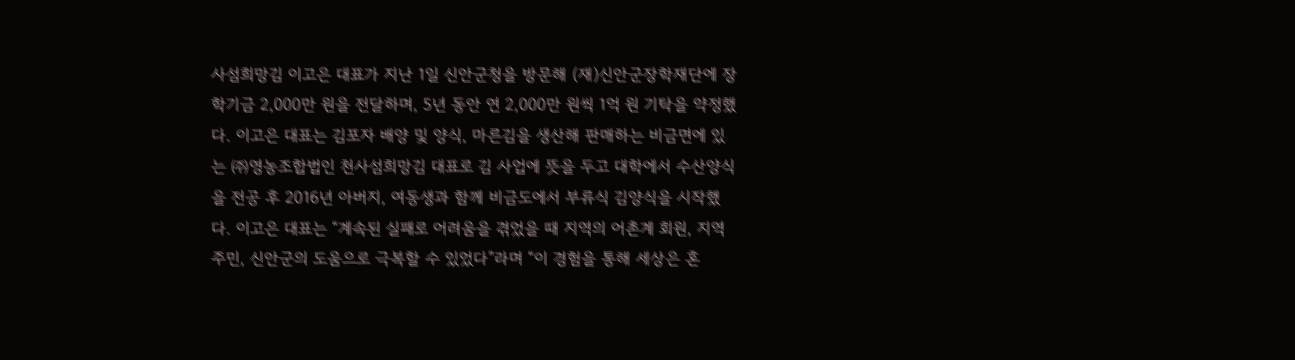사섬희망김 이고은 대표가 지난 1일 신안군청을 방문해 (재)신안군장학재단에 장학기금 2,000만 원을 전달하며, 5년 동안 연 2,000만 원씩 1억 원 기탁을 약정했다. 이고은 대표는 김포자 배양 및 양식, 마른김을 생산해 판매하는 비금면에 있는 ㈜영농조합법인 천사섬희망김 대표로 김 사업에 뜻을 두고 대학에서 수산양식을 전공 후 2016년 아버지, 여동생과 함께 비금도에서 부류식 김양식을 시작했다. 이고은 대표는 “계속된 실패로 어려움을 겪었을 때 지역의 어촌계 회원, 지역 주민, 신안군의 도움으로 극복할 수 있었다”라며 “이 경험을 통해 세상은 혼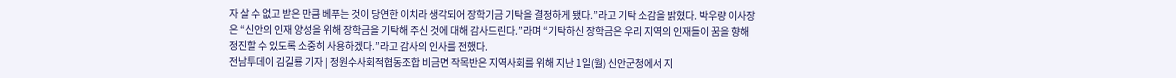자 살 수 없고 받은 만큼 베푸는 것이 당연한 이치라 생각되어 장학기금 기탁을 결정하게 됐다.”라고 기탁 소감을 밝혔다. 박우량 이사장은 “신안의 인재 양성을 위해 장학금을 기탁해 주신 것에 대해 감사드린다.”라며 “기탁하신 장학금은 우리 지역의 인재들이 꿈을 향해 정진할 수 있도록 소중히 사용하겠다.”라고 감사의 인사를 전했다.
전남투데이 김길룡 기자 | 정원수사회적협동조합 비금면 작목반은 지역사회를 위해 지난 1일(월) 신안군청에서 지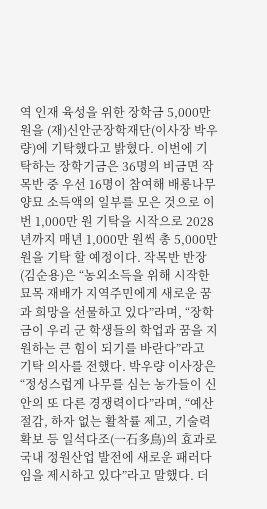역 인재 육성을 위한 장학금 5,000만 원을 (재)신안군장학재단(이사장 박우량)에 기탁했다고 밝혔다. 이번에 기탁하는 장학기금은 36명의 비금면 작목반 중 우선 16명이 참여해 배롱나무 양묘 소득액의 일부를 모은 것으로 이번 1,000만 원 기탁을 시작으로 2028년까지 매년 1,000만 원씩 총 5,000만 원을 기탁 할 예정이다. 작목반 반장(김순용)은 “농외소득을 위해 시작한 묘목 재배가 지역주민에게 새로운 꿈과 희망을 선물하고 있다”라며, “장학금이 우리 군 학생들의 학업과 꿈을 지원하는 큰 힘이 되기를 바란다”라고 기탁 의사를 전했다. 박우량 이사장은 “정성스럽게 나무를 심는 농가들이 신안의 또 다른 경쟁력이다”라며, “예산절감, 하자 없는 활착률 제고, 기술력 확보 등 일석다조(一石多鳥)의 효과로 국내 정원산업 발전에 새로운 패러다임을 제시하고 있다”라고 말했다. 더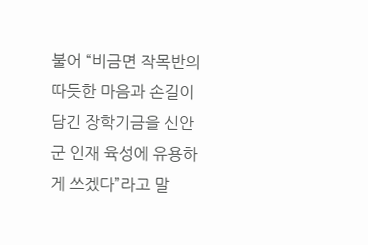불어 “비금면 작목반의 따듯한 마음과 손길이 담긴 장학기금을 신안군 인재 육성에 유용하게 쓰겠다”라고 말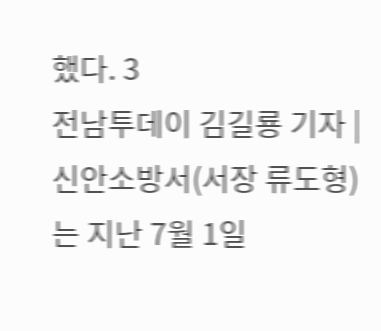했다. 3
전남투데이 김길룡 기자 | 신안소방서(서장 류도형)는 지난 7월 1일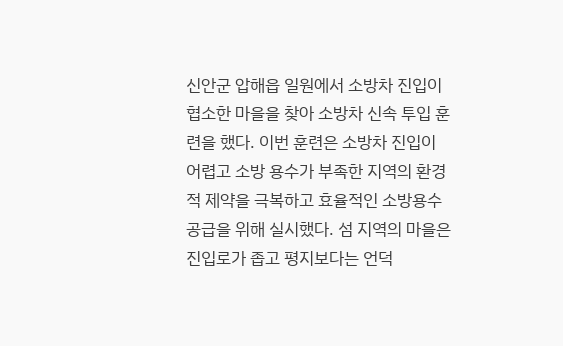신안군 압해읍 일원에서 소방차 진입이 협소한 마을을 찾아 소방차 신속 투입 훈련을 했다. 이번 훈련은 소방차 진입이 어렵고 소방 용수가 부족한 지역의 환경적 제약을 극복하고 효율적인 소방용수 공급을 위해 실시했다. 섬 지역의 마을은 진입로가 좁고 평지보다는 언덕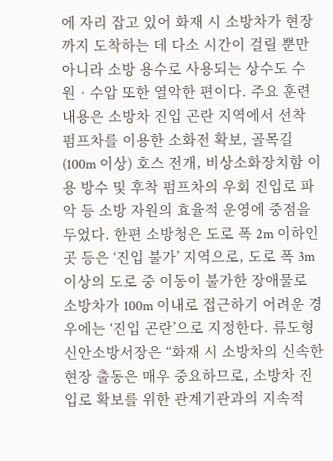에 자리 잡고 있어 화재 시 소방차가 현장까지 도착하는 데 다소 시간이 걸릴 뿐만 아니라 소방 용수로 사용되는 상수도 수원‧수압 또한 열악한 편이다. 주요 훈련 내용은 소방차 진입 곤란 지역에서 선착 펌프차를 이용한 소화전 확보, 골목길(100m 이상) 호스 전개, 비상소화장치함 이용 방수 및 후착 펌프차의 우회 진입로 파악 등 소방 자원의 효율적 운영에 중점을 두었다. 한편 소방청은 도로 폭 2m 이하인 곳 등은 ‘진입 불가’ 지역으로, 도로 폭 3m 이상의 도로 중 이동이 불가한 장애물로 소방차가 100m 이내로 접근하기 어려운 경우에는 ‘진입 곤란’으로 지정한다. 류도형 신안소방서장은 “화재 시 소방차의 신속한 현장 출동은 매우 중요하므로, 소방차 진입로 확보를 위한 관계기관과의 지속적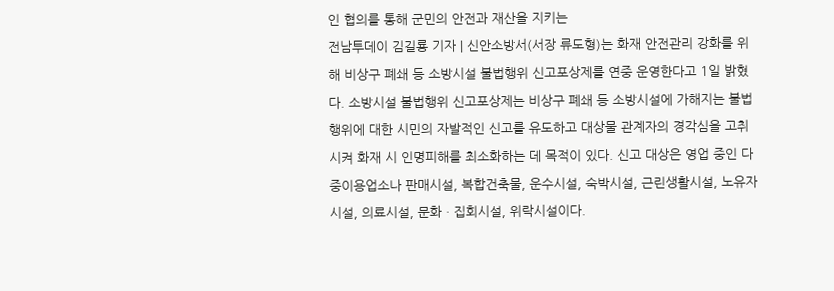인 협의를 통해 군민의 안전과 재산을 지키는
전남투데이 김길룡 기자 | 신안소방서(서장 류도형)는 화재 안전관리 강화를 위해 비상구 폐쇄 등 소방시설 불법행위 신고포상제를 연중 운영한다고 1일 밝혔다. 소방시설 불법행위 신고포상제는 비상구 폐쇄 등 소방시설에 가해지는 불법행위에 대한 시민의 자발적인 신고를 유도하고 대상물 관계자의 경각심을 고취 시켜 화재 시 인명피해를 최소화하는 데 목적이 있다. 신고 대상은 영업 중인 다중이용업소나 판매시설, 복합건축물, 운수시설, 숙박시설, 근린생활시설, 노유자시설, 의료시설, 문화ㆍ집회시설, 위락시설이다.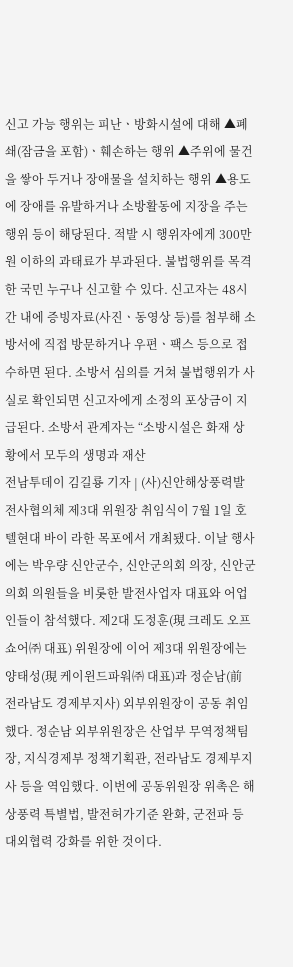신고 가능 행위는 피난ㆍ방화시설에 대해 ▲폐쇄(잠금을 포함)ㆍ훼손하는 행위 ▲주위에 물건을 쌓아 두거나 장애물을 설치하는 행위 ▲용도에 장애를 유발하거나 소방활동에 지장을 주는 행위 등이 해당된다. 적발 시 행위자에게 300만원 이하의 과태료가 부과된다. 불법행위를 목격한 국민 누구나 신고할 수 있다. 신고자는 48시간 내에 증빙자료(사진ㆍ동영상 등)를 첨부해 소방서에 직접 방문하거나 우편ㆍ팩스 등으로 접수하면 된다. 소방서 심의를 거쳐 불법행위가 사실로 확인되면 신고자에게 소정의 포상금이 지급된다. 소방서 관계자는 “소방시설은 화재 상황에서 모두의 생명과 재산
전남투데이 김길룡 기자 | (사)신안해상풍력발전사협의체 제3대 위원장 취임식이 7월 1일 호텔현대 바이 라한 목포에서 개최됐다. 이날 행사에는 박우량 신안군수, 신안군의회 의장, 신안군의회 의원들을 비롯한 발전사업자 대표와 어업인들이 참석했다. 제2대 도정훈(現 크레도 오프쇼어㈜ 대표) 위원장에 이어 제3대 위원장에는 양태성(現 케이윈드파워㈜ 대표)과 정순남(前 전라남도 경제부지사) 외부위원장이 공동 취임했다. 정순남 외부위원장은 산업부 무역정책팀장, 지식경제부 정책기획관, 전라남도 경제부지사 등을 역임했다. 이번에 공동위원장 위촉은 해상풍력 특별법, 발전허가기준 완화, 군전파 등 대외협력 강화를 위한 것이다.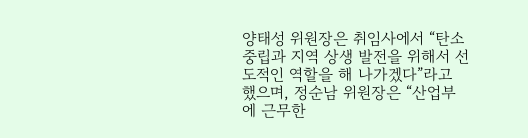양태성 위원장은 취임사에서 “탄소중립과 지역 상생 발전을 위해서 선도적인 역할을 해 나가겠다”라고 했으며, 정순남 위원장은 “산업부에 근무한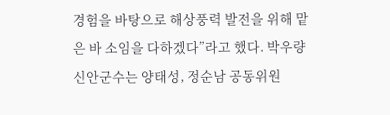경험을 바탕으로 해상풍력 발전을 위해 맡은 바 소임을 다하겠다”라고 했다. 박우량 신안군수는 양태성, 정순남 공동위원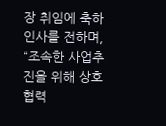장 취임에 축하 인사를 전하며, “조속한 사업추진을 위해 상호협력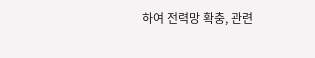하여 전력망 확충, 관련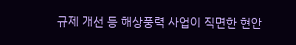규제 개선 등 해상풍력 사업이 직면한 현안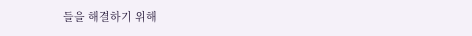들을 해결하기 위해